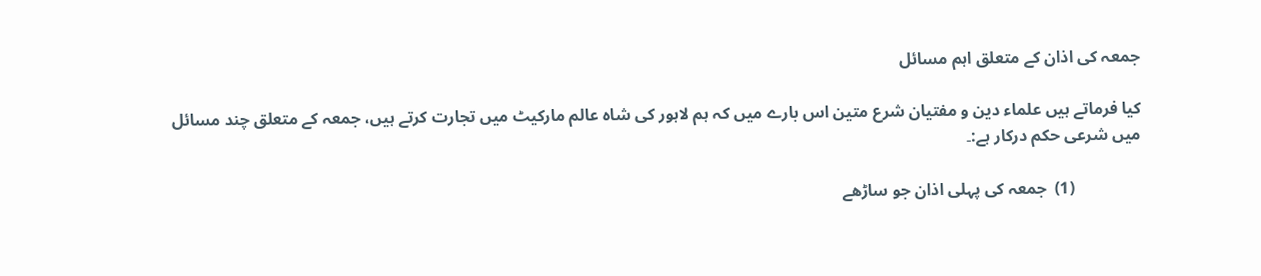جمعہ کی اذان کے متعلق اہم مسائل

کیا فرماتے ہیں علماء دین و مفتیان شرع متین اس بارے میں کہ ہم لاہور کی شاہ عالم مارکیٹ میں تجارت کرتے ہیں، جمعہ کے متعلق چند مسائل میں شرعی حکم درکار ہے:۔

                (1)  جمعہ کی پہلی اذان جو ساڑھے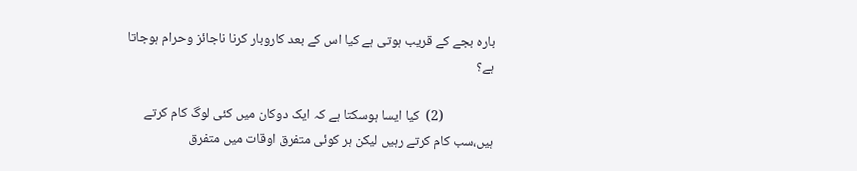بارہ بجے کے قریب ہوتی ہے کیا اس کے بعد کاروبار کرنا ناجائز وحرام ہوجاتا ہے؟

                (2)  کیا ایسا ہوسکتا ہے کہ ایک دوکان میں کئی لوگ کام کرتے ہیں،سب کام کرتے رہیں لیکن ہر کوئی متفرق اوقات میں متفرق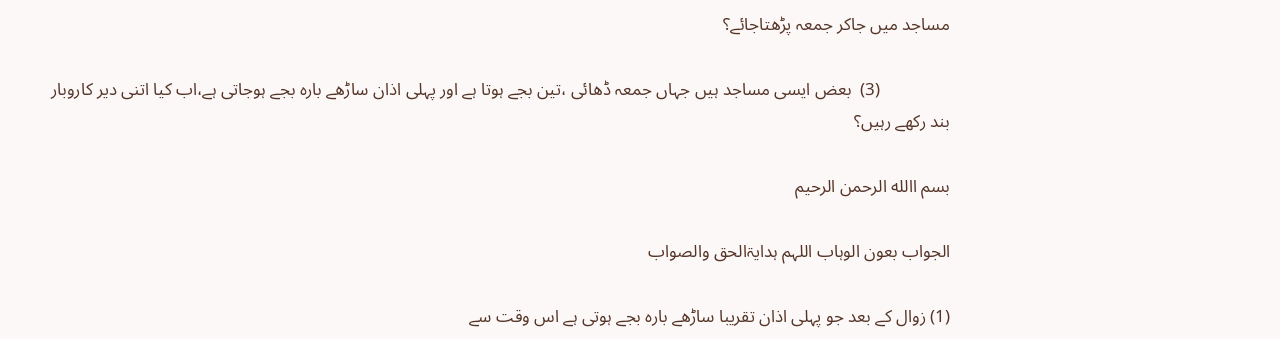مساجد میں جاکر جمعہ پڑھتاجائے؟

                (3)  بعض ایسی مساجد ہیں جہاں جمعہ ڈھائی ،تین بجے ہوتا ہے اور پہلی اذان ساڑھے بارہ بجے ہوجاتی ہے،اب کیا اتنی دیر کاروبار بند رکھے رہیں؟

بسم االله الرحمن الرحیم

الجواب بعون الوہاب اللہم ہدایۃالحق والصواب

(1) زوال کے بعد جو پہلی اذان تقریبا ساڑھے بارہ بجے ہوتی ہے اس وقت سے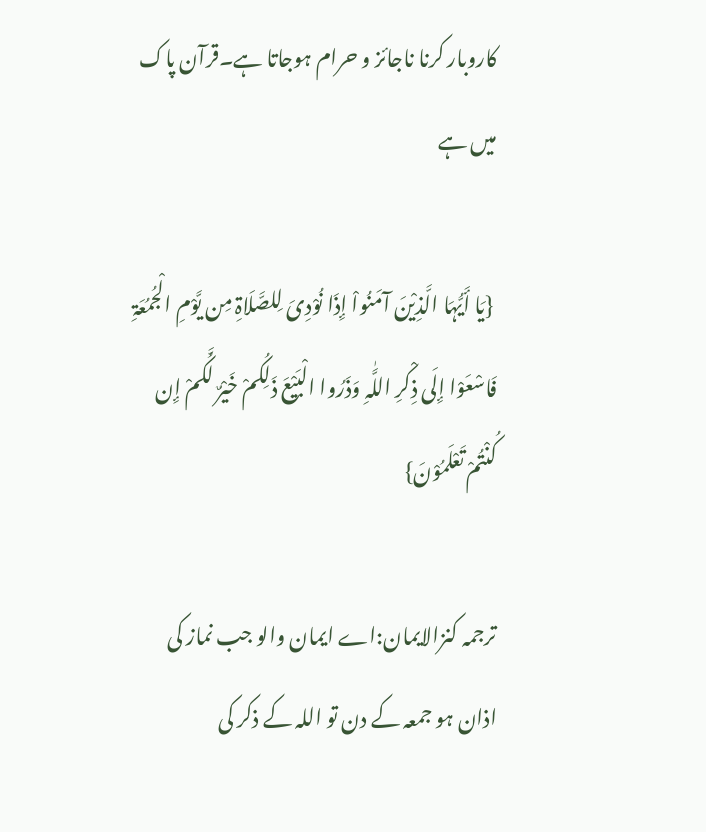کاروبار کرنا ناجائز و حرام ہوجاتا ہے۔قرآن پاک میں ہے

 {یَا أَیُّہَا الَّذِیْنَ آمَنُواْ إِذَا نُوْدِیَ لِلصَّلَاۃِ مِن یَّوْمِ الْجُمُعَۃِ فَاسْعَوْا إِلَی ذِکْرِ اللَّٰہِ وَذَرُوا الْبَیْعَ ذَلِکُمْ خَیْرٌ لَّکُمْ إِن کُنْتُمْ تَعْلَمُوْنَ}

ترجمہ کنزالایمان:اے ایمان والو جب نماز کی اذان ہو جمعہ کے دن تو اللہ کے ذکر کی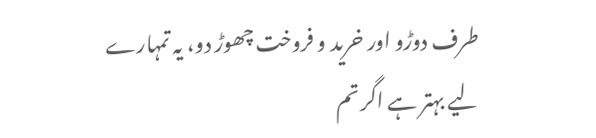طرف دوڑو اور خرید و فروخت چھوڑ دو، یہ تمہارے لیے بہتر ہے اگر تم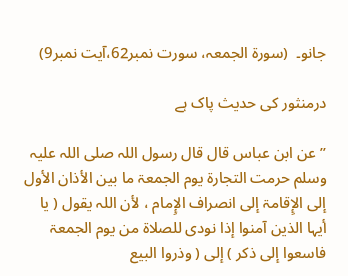جانو۔  (سورۃ الجمعہ، سورت نمبر62،آیت نمبر9)

درمنثور کی حدیث پاک ہے

’’عن ابن عباس قال قال رسول اللہ صلی اللہ علیہ وسلم حرمت التجارۃ یوم الجمعۃ ما بین الأذان الأول إلی الإِقامۃ إلی انصراف الإِمام ، لأن اللہ یقول ( یا أیہا الذین آمنوا إذا نودی للصلاۃ من یوم الجمعۃ فاسعوا إلی ذکر ) إلی ( وذروا البیع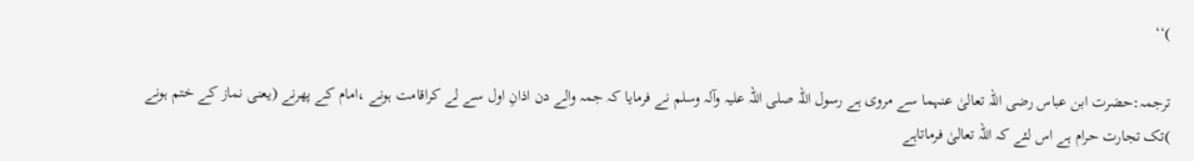)‘‘

ترجمہ:حضرت ابن عباس رضی اللہ تعالیٰ عنہما سے مروی ہے رسول اللہ صلی اللہ علیہ وآلہ وسلم نے فرمایا کہ جمہ والے دن اذانِ اول سے لے کراقامت ہونے ،امام کے پھرنے (یعنی نماز کے ختم ہونے )تک تجارت حرام ہے اس لئے کہ اللہ تعالیٰ فرماتاہے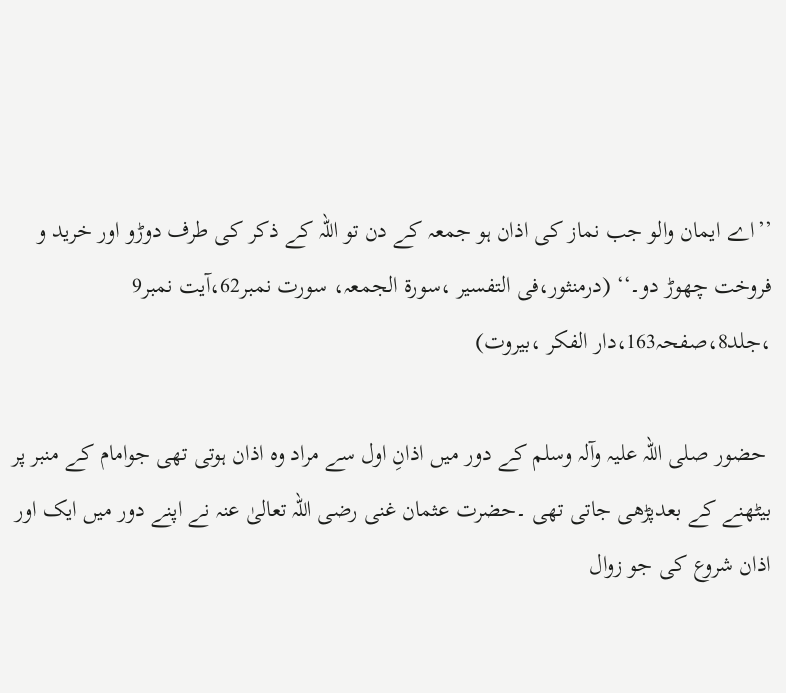’’اے ایمان والو جب نماز کی اذان ہو جمعہ کے دن تو اللہ کے ذکر کی طرف دوڑو اور خرید و فروخت چھوڑ دو۔‘‘ (درمنثور،فی التفسیر ،سورۃ الجمعہ، سورت نمبر62،آیت نمبر9 ،جلد8،صفحہ163،دار الفکر ،بیروت)

 حضور صلی اللہ علیہ وآلہ وسلم کے دور میں اذانِ اول سے مراد وہ اذان ہوتی تھی جوامام کے منبر پر بیٹھنے کے بعدپڑھی جاتی تھی ۔حضرت عثمان غنی رضی اللہ تعالیٰ عنہ نے اپنے دور میں ایک اور اذان شروع کی جو زوال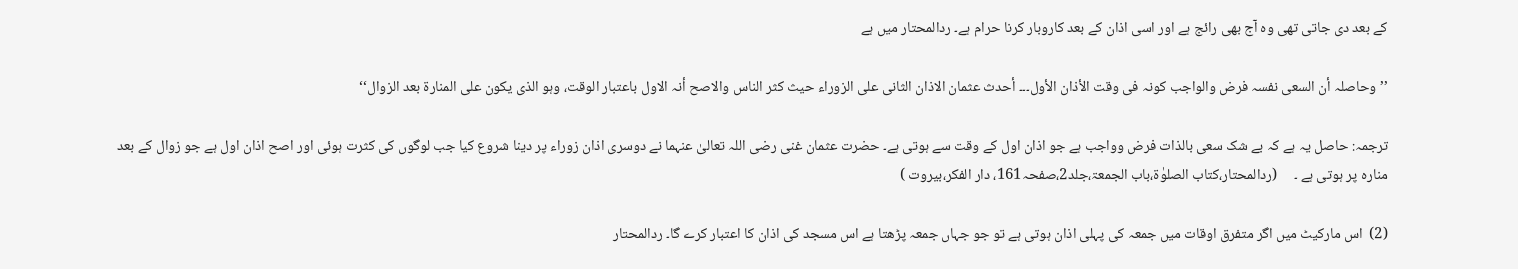کے بعد دی جاتی تھی وہ آج بھی رائج ہے اور اسی اذان کے بعد کاروبار کرنا حرام ہے۔ ردالمحتار میں ہے

’’وحاصلہ أن السعی نفسہ فرض والواجب کونہ فی وقت الأذان الأول۔۔۔ أحدث عثمان الاذان الثانی علی الزوراء حیث کثر الناس والاصح أنہ الاول باعتبار الوقت، وہو الذی یکون علی المنارۃ بعد الزوال‘‘

ترجمہ: حاصل یہ ہے کہ بے شک سعی بالذات فرض وواجب ہے جو اذان اول کے وقت سے ہوتی ہے۔ حضرت عثمان غنی رضی اللہ تعالیٰ عنہما نے دوسری اذان زوراء پر دینا شروع کیا جب لوگوں کی کثرت ہوئی اور اصح اذان اول ہے جو زوال کے بعد منارہ پر ہوتی ہے ۔     (ردالمحتار،کتاب الصلوٰۃ،باب الجمعۃ،جلد2،صفحہ161، دار الفکر،بیروت )

(2)  اس مارکیٹ میں اگر متفرق اوقات میں جمعہ کی پہلی اذان ہوتی ہے تو جو جہاں جمعہ پڑھتا ہے اس مسجد کی اذان کا اعتبار کرے گا۔ ردالمحتار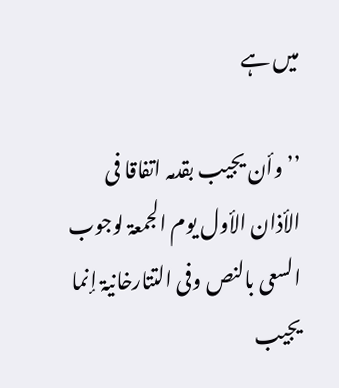میں ہے

’’وأن یجیب بقدمہ اتفاقا فی الأذان الأول یوم الجمعۃ لوجوب السعی بالنص وفی التتارخانیۃ إنما یجیب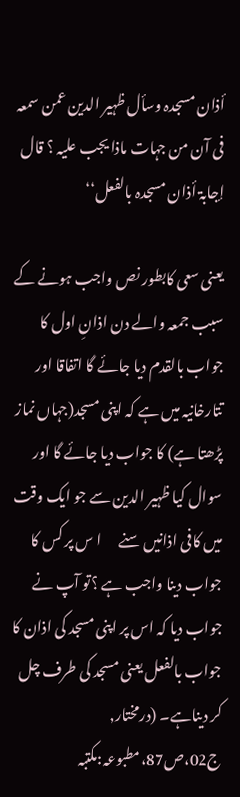أذان مسجدہ وسأل ظہیر الدین عمن سمعہ فی آن من جہات ماذا یجب علیہ ؟ قال إجابۃ أذان مسجدہ بالفعل‘‘

یعنی سعی کابطور نص واجب ہونے کے سبب جمعہ والے دن اذانِ اول کا جواب بالقدم دیا جائے گا اتفاقا اور تتارخانیہ میں ہے کہ اپنی مسجد(جہاں نماز پڑھتا ہے) کا جواب دیا جائے گا اور سوال کیا ظہیر الدین سے جو ایک وقت میں کافی اذانیں سنے      ا س پر کس کا جواب دینا واجب ہے ؟تو آپ نے جواب دیا کہ اس پر اپنی مسجد کی اذان کا جواب بالفعل یعنی مسجد کی طرف چل کر دیناہے۔ (درمختار, ج02،ص87،مطبوعہ:مکتبہ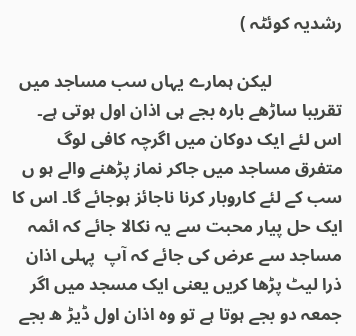رشدیہ کوئٹہ )

                لیکن ہمارے یہاں سب مساجد میں تقریبا ساڑھے بارہ بجے ہی اذان اول ہوتی ہے۔ اس لئے ایک دوکان میں اگرچہ کافی لوگ متفرق مساجد میں جاکر نماز پڑھنے والے ہو ں سب کے لئے کاروبار کرنا ناجائز ہوجائے گا۔ اس کا ایک حل پیار محبت سے یہ نکالا جائے کہ ائمہ مساجد سے عرض کی جائے کہ آپ  پہلی اذان ذرا لیٹ پڑھا کریں یعنی ایک مسجد میں اگر جمعہ دو بجے ہوتا ہے تو وہ اذان اول ڈیڑ ھ بجے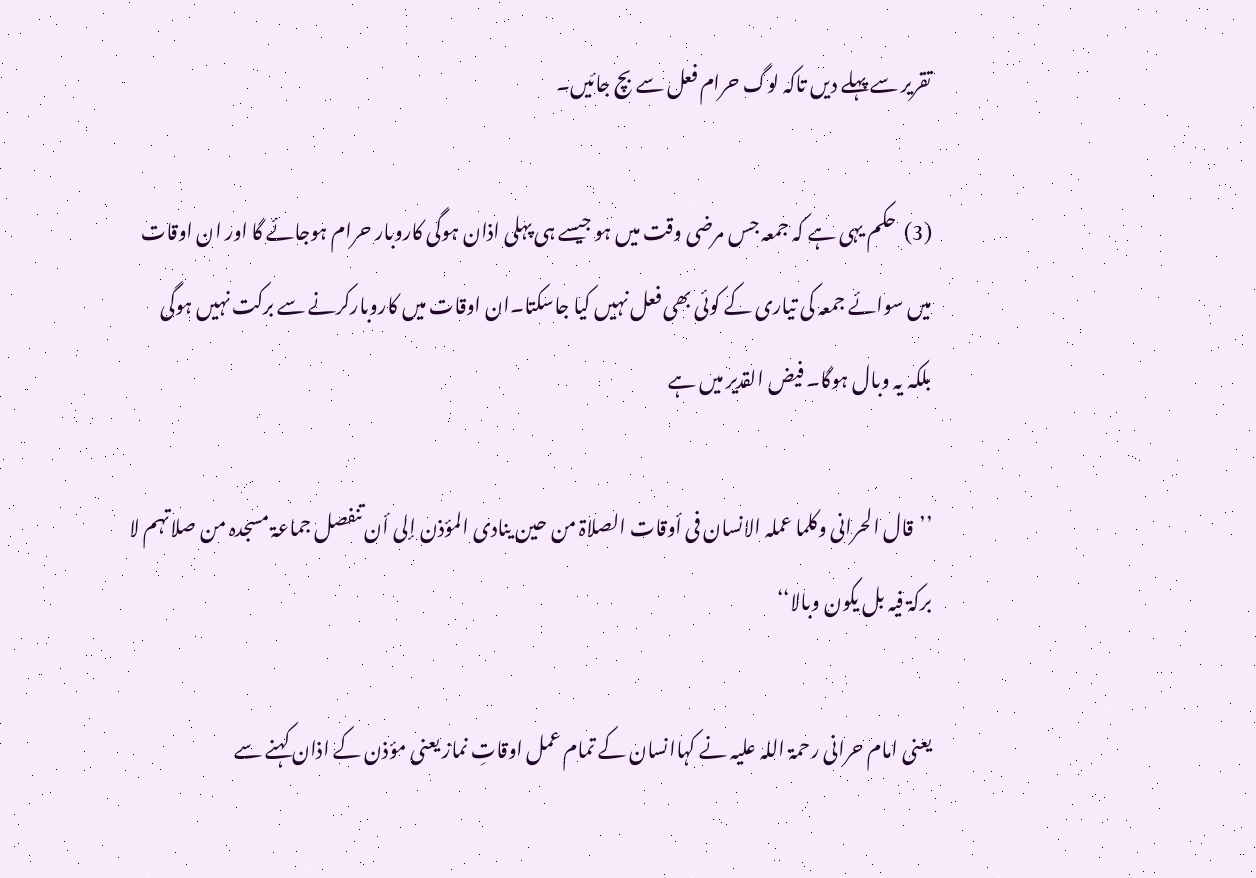تقریر سے پہلے دیں تاکہ لوگ حرام فعل سے بچ جائیں۔

(3)  حکم یہی ہے کہ جمعہ جس مرضی وقت میں ہو جیسے ہی پہلی اذان ہوگی کاروبار حرام ہوجائے گا اور ان اوقات میں سوائے جمعہ کی تیاری کے کوئی بھی فعل نہیں کیا جاسکتا۔ان اوقات میں کاروبارکرنے سے برکت نہیں ہوگی بلکہ یہ وبال ہوگا۔ فیض القدیر میں ہے

’’قال الحرانی وکلما عملہ الانسان فی أوقات الصلاۃ من حین ینادی المؤذن إلی أن تنفصل جماعۃ مسجدہ من صلاتہم لا برکۃ فیہ بل یکون وبالا‘‘

یعنی امام حرانی رحمۃ اللہ علیہ نے کہاانسان کے تمام عمل اوقاتِ نماز یعنی مؤذن کے اذان کہنے سے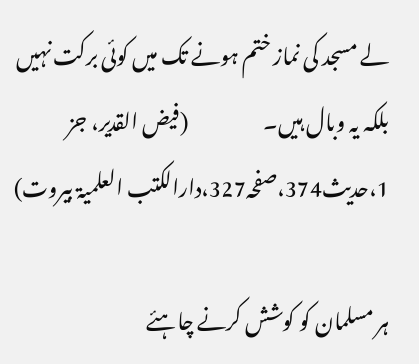لے مسجد کی نماز ختم ہونے تک میں کوئی برکت نہیں بلکہ یہ وبال ہیں۔                   (فیض القدیر، جز 1،حدیث374،صفحہ327،دارالکتب العلمیۃ بیروت)

ہر مسلمان کو کوشش کرنے چاہئے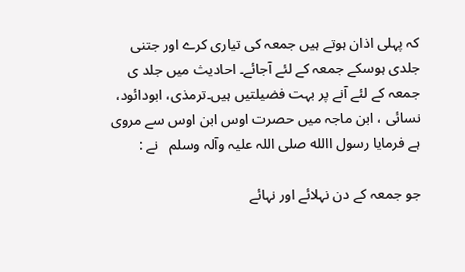کہ پہلی اذان ہوتے ہیں جمعہ کی تیاری کرے اور جتنی جلدی ہوسکے جمعہ کے لئے آجائے۔ احادیث میں جلد ی جمعہ کے لئے آنے پر بہت فضیلتیں ہیں۔ترمذی، ابودائود، نسائی ، ابن ماجہ میں حصرت اوس ابن اوس سے مروی ہے فرمایا رسول االله صلی اللہ علیہ وآلہ وسلم   نے :

جو جمعہ کے دن نہلائے اور نہائے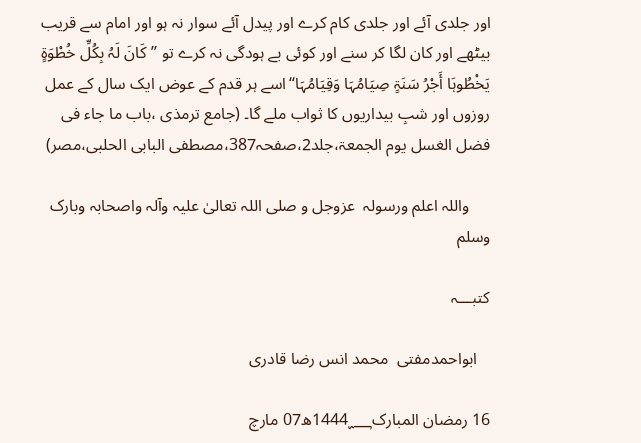اور جلدی آئے اور جلدی کام کرے اور پیدل آئے سوار نہ ہو اور امام سے قریب بیٹھے اور کان لگا کر سنے اور کوئی بے ہودگی نہ کرے تو ’’کَانَ لَہُ بِکُلِّ خُطْوَۃٍ یَخْطُوہَا أَجْرُ سَنَۃٍ صِیَامُہَا وَقِیَامُہَا‘‘اسے ہر قدم کے عوض ایک سال کے عمل روزوں اور شبِ بیداریوں کا ثواب ملے گا۔ (جامع ترمذی ،باب ما جاء فی فضل الغسل یوم الجمعۃ،جلد2،صفحہ387،مصطفی البابی الحلبی،مصر)

     واللہ اعلم ورسولہ  عزوجل و صلی اللہ تعالیٰ علیہ وآلہ واصحابہ وبارک وسلم

کتبـــہ

   ابواحمدمفتی  محمد انس رضا قادری

16 رمضان المبارک1444؁ھ07 مارچ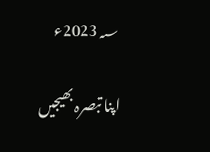2023؁ء

اپنا تبصرہ بھیجیں